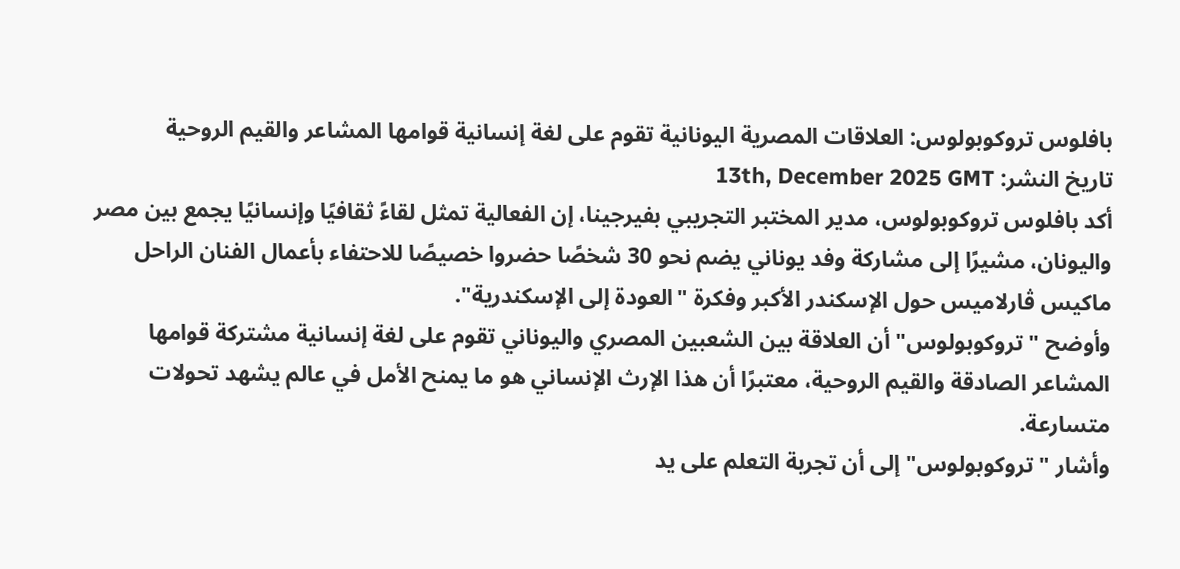بافلوس تروكوبولوس: العلاقات المصرية اليونانية تقوم على لغة إنسانية قوامها المشاعر والقيم الروحية
تاريخ النشر: 13th, December 2025 GMT
أكد بافلوس تروكوبولوس، مدير المختبر التجريبي بفيرجينا، إن الفعالية تمثل لقاءً ثقافيًا وإنسانيًا يجمع بين مصر واليونان، مشيرًا إلى مشاركة وفد يوناني يضم نحو 30 شخصًا حضروا خصيصًا للاحتفاء بأعمال الفنان الراحل ماكيس ڤارلاميس حول الإسكندر الأكبر وفكرة "العودة إلى الإسكندرية".
وأوضح "تروكوبولوس" أن العلاقة بين الشعبين المصري واليوناني تقوم على لغة إنسانية مشتركة قوامها المشاعر الصادقة والقيم الروحية، معتبرًا أن هذا الإرث الإنساني هو ما يمنح الأمل في عالم يشهد تحولات متسارعة.
وأشار "تروكوبولوس" إلى أن تجربة التعلم على يد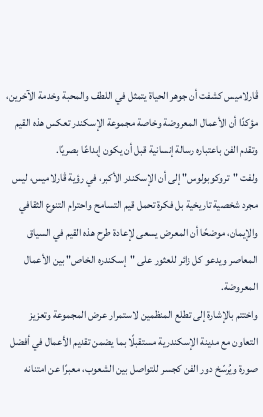ڤارلاميس كشفت أن جوهر الحياة يتمثل في اللطف والمحبة وخدمة الآخرين، مؤكدًا أن الأعمال المعروضة وخاصة مجموعة الإسكندر تعكس هذه القيم وتقدم الفن باعتباره رسالة إنسانية قبل أن يكون إبداعًا بصريًا.
ولفت "تروكوبولوس" إلى أن الإسكندر الأكبر، في رؤية ڤارلاميس، ليس مجرد شخصية تاريخية بل فكرة تحمل قيم التسامح واحترام التنوع الثقافي والإيمان، موضحًا أن المعرض يسعى لإعادة طرح هذه القيم في السياق المعاصر ويدعو كل زائر للعثور على "إسكندره الخاص" بين الأعمال المعروضة.
واختتم بالإشارة إلى تطلع المنظمين لاستمرار عرض المجموعة وتعزيز التعاون مع مدينة الإسكندرية مستقبلًا بما يضمن تقديم الأعمال في أفضل صورة ويُرسّخ دور الفن كجسر للتواصل بين الشعوب، معبرًا عن امتنانه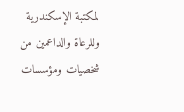لمكتبة الإسكندرية وللرعاة والداعمين من شخصيات ومؤسسات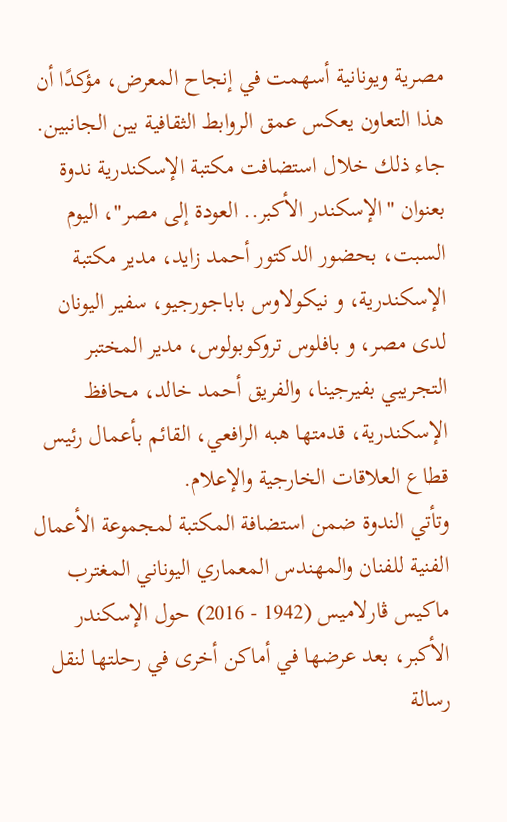مصرية ويونانية أسهمت في إنجاح المعرض، مؤكدًا أن هذا التعاون يعكس عمق الروابط الثقافية بين الجانبين.
جاء ذلك خلال استضافت مكتبة الإسكندرية ندوة بعنوان "الإسكندر الأكبر.. العودة إلى مصر"، اليوم السبت، بحضور الدكتور أحمد زايد، مدير مكتبة الإسكندرية، و نيكولاوس باباجورجيو، سفير اليونان لدى مصر، و بافلوس تروكوبولوس، مدير المختبر التجريبي بفيرجينا، والفريق أحمد خالد، محافظ الإسكندرية، قدمتها هبه الرافعي، القائم بأعمال رئيس قطاع العلاقات الخارجية والإعلام.
وتأتي الندوة ضمن استضافة المكتبة لمجموعة الأعمال الفنية للفنان والمهندس المعماري اليوناني المغترب ماكيس ڤارلاميس (1942 - 2016) حول الإسكندر الأكبر، بعد عرضها في أماكن أخرى في رحلتها لنقل رسالة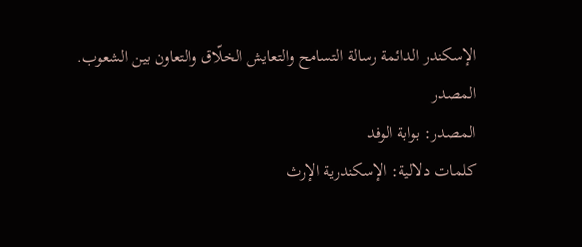الإسكندر الدائمة رسالة التسامح والتعايش الخلّاق والتعاون بين الشعوب.
المصدر
المصدر: بوابة الوفد
كلمات دلالية: الإسكندرية الإرث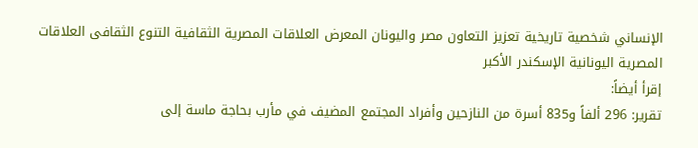الإنساني شخصية تاريخية تعزيز التعاون مصر واليونان المعرض العلاقات المصرية الثقافية التنوع الثقافى العلاقات المصرية اليونانية الإسکندر الأکبر
إقرأ أيضاً:
تقرير: 296 ألفاً و835 أسرة من النازحين وأفراد المجتمع المضيف في مأرب بحاجة ماسة إلى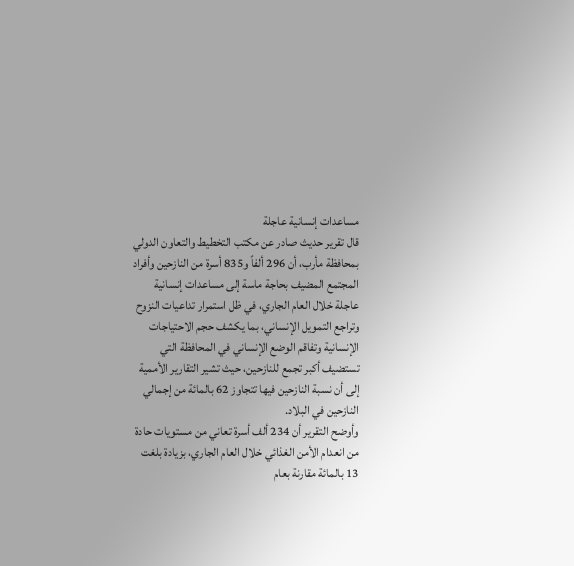مساعدات إنسانية عاجلة
قال تقرير حديث صادر عن مكتب التخطيط والتعاون الدولي بمحافظة مأرب، أن 296 ألفاً و835 أسرة من النازحين وأفراد المجتمع المضيف بحاجة ماسة إلى مساعدات إنسانية عاجلة خلال العام الجاري، في ظل استمرار تداعيات النزوح وتراجع التمويل الإنساني، بما يكشف حجم الاحتياجات الإنسانية وتفاقم الوضع الإنساني في المحافظة التي تستضيف أكبر تجمع للنازحين، حيث تشير التقارير الأممية إلى أن نسبة النازحين فيها تتجاوز 62 بالمائة من إجمالي النازحين في البلاد.
وأوضح التقرير أن 234 ألف أسرة تعاني من مستويات حادة من انعدام الأمن الغذائي خلال العام الجاري، بزيادة بلغت 13 بالمائة مقارنة بعام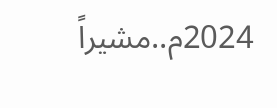2024م..مشيراً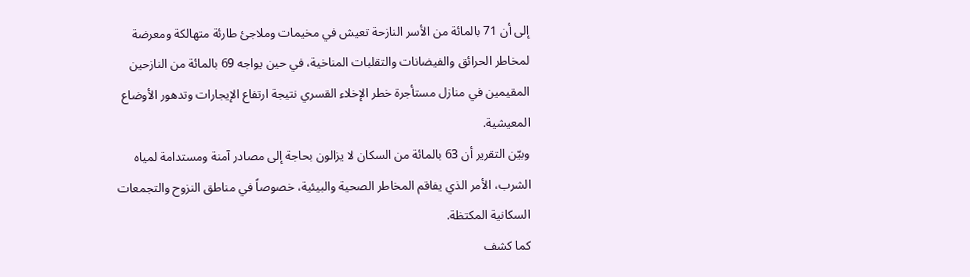إلى أن 71 بالمائة من الأسر النازحة تعيش في مخيمات وملاجئ طارئة متهالكة ومعرضة لمخاطر الحرائق والفيضانات والتقلبات المناخية، في حين يواجه 69 بالمائة من النازحين المقيمين في منازل مستأجرة خطر الإخلاء القسري نتيجة ارتفاع الإيجارات وتدهور الأوضاع المعيشية.
وبيّن التقرير أن 63 بالمائة من السكان لا يزالون بحاجة إلى مصادر آمنة ومستدامة لمياه الشرب، الأمر الذي يفاقم المخاطر الصحية والبيئية، خصوصاً في مناطق النزوح والتجمعات السكانية المكتظة.
كما كشف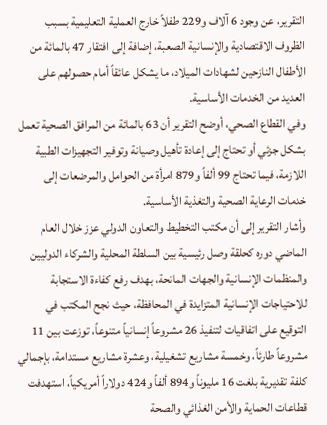التقرير، عن وجود 6 آلاف و229 طفلاً خارج العملية التعليمية بسبب الظروف الاقتصادية والإنسانية الصعبة، إضافة إلى افتقار 47 بالمائة من الأطفال النازحين لشهادات الميلاد، ما يشكل عائقاً أمام حصولهم على العديد من الخدمات الأساسية.
وفي القطاع الصحي، أوضح التقرير أن 63 بالمائة من المرافق الصحية تعمل بشكل جزئي أو تحتاج إلى إعادة تأهيل وصيانة وتوفير التجهيزات الطبية اللازمة، فيما تحتاج 99 ألفاً و879 امرأة من الحوامل والمرضعات إلى خدمات الرعاية الصحية والتغذية الأساسية.
وأشار التقرير إلى أن مكتب التخطيط والتعاون الدولي عزز خلال العام الماضي دوره كحلقة وصل رئيسية بين السلطة المحلية والشركاء الدوليين والمنظمات الإنسانية والجهات المانحة، بهدف رفع كفاءة الاستجابة للاحتياجات الإنسانية المتزايدة في المحافظة، حيث نجح المكتب في التوقيع على اتفاقيات لتنفيذ 26 مشروعاً إنسانياً متنوعاً، توزعت بين 11 مشروعاً طارئاً، وخمسة مشاريع تشغيلية، وعشرة مشاريع مستدامة، بإجمالي كلفة تقديرية بلغت 16 مليوناً و894 ألفاً و424 دولاراً أمريكياً، استهدفت قطاعات الحماية والأمن الغذائي والصحة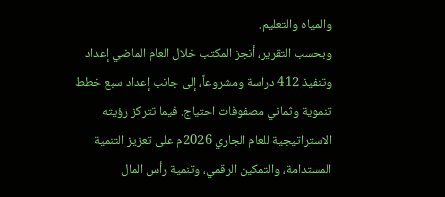والمياه والتعليم.
وبحسب التقرير، أنجز المكتب خلال العام الماضي إعداد وتنفيذ 412 دراسة ومشروعاً، إلى جانب إعداد سبع خطط تنموية وثماني مصفوفات احتياج. فيما تتركز رؤيته الاستراتيجية للعام الجاري 2026م على تعزيز التنمية المستدامة، والتمكين الرقمي، وتنمية رأس المال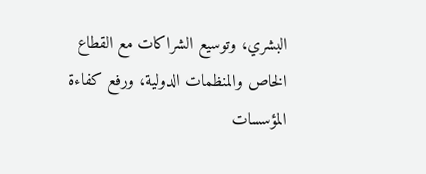البشري، وتوسيع الشراكات مع القطاع الخاص والمنظمات الدولية، ورفع كفاءة المؤسسات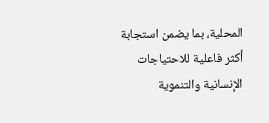المحلية، بما يضمن استجابة أكثر فاعلية للاحتياجات الإنسانية والتنموية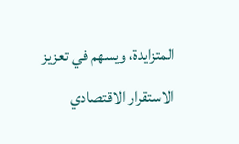المتزايدة، ويسهم في تعزيز الاستقرار الاقتصادي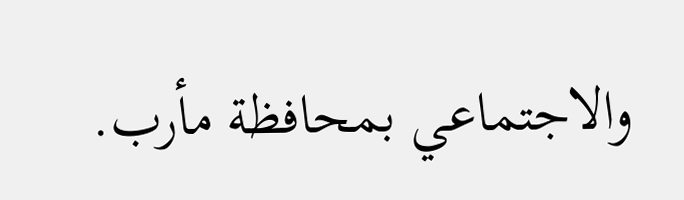والاجتماعي بمحافظة مأرب.